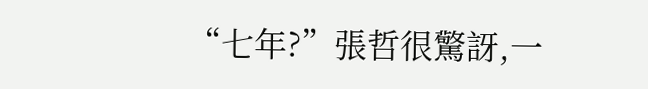“七年?”張哲很驚訝,一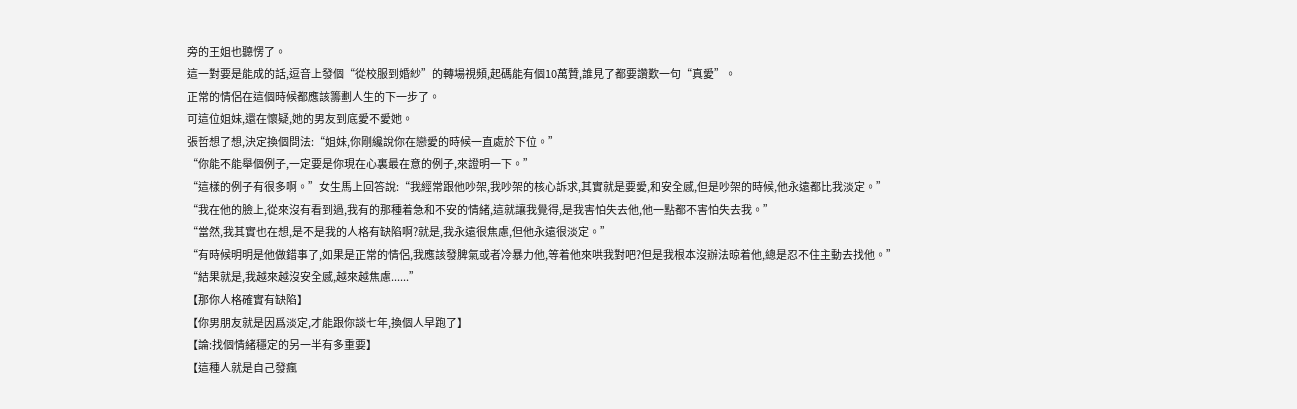旁的王姐也聽愣了。
這一對要是能成的話,逗音上發個“從校服到婚紗”的轉場視頻,起碼能有個10萬贊,誰見了都要讚歎一句“真愛”。
正常的情侶在這個時候都應該籌劃人生的下一步了。
可這位姐妹,還在懷疑,她的男友到底愛不愛她。
張哲想了想,決定換個問法:“姐妹,你剛纔說你在戀愛的時候一直處於下位。”
“你能不能舉個例子,一定要是你現在心裏最在意的例子,來證明一下。”
“這樣的例子有很多啊。”女生馬上回答說:“我經常跟他吵架,我吵架的核心訴求,其實就是要愛,和安全感,但是吵架的時候,他永遠都比我淡定。”
“我在他的臉上,從來沒有看到過,我有的那種着急和不安的情緒,這就讓我覺得,是我害怕失去他,他一點都不害怕失去我。”
“當然,我其實也在想,是不是我的人格有缺陷啊?就是,我永遠很焦慮,但他永遠很淡定。”
“有時候明明是他做錯事了,如果是正常的情侶,我應該發脾氣或者冷暴力他,等着他來哄我對吧?但是我根本沒辦法晾着他,總是忍不住主動去找他。”
“結果就是,我越來越沒安全感,越來越焦慮......”
【那你人格確實有缺陷】
【你男朋友就是因爲淡定,才能跟你談七年,換個人早跑了】
【論:找個情緒穩定的另一半有多重要】
【這種人就是自己發瘋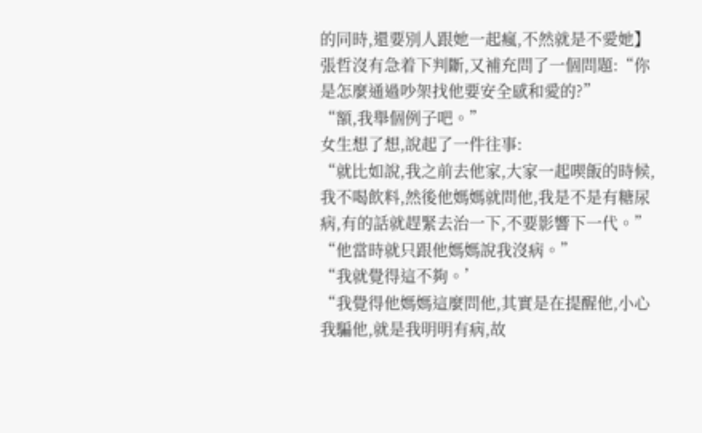的同時,還要別人跟她一起瘋,不然就是不愛她】
張哲沒有急着下判斷,又補充問了一個問題:“你是怎麼通過吵架找他要安全感和愛的?”
“額,我舉個例子吧。”
女生想了想,說起了一件往事:
“就比如說,我之前去他家,大家一起喫飯的時候,我不喝飲料,然後他媽媽就問他,我是不是有糖尿病,有的話就趕緊去治一下,不要影響下一代。”
“他當時就只跟他媽媽說我沒病。”
“我就覺得這不夠。’
“我覺得他媽媽這麼問他,其實是在提醒他,小心我騙他,就是我明明有病,故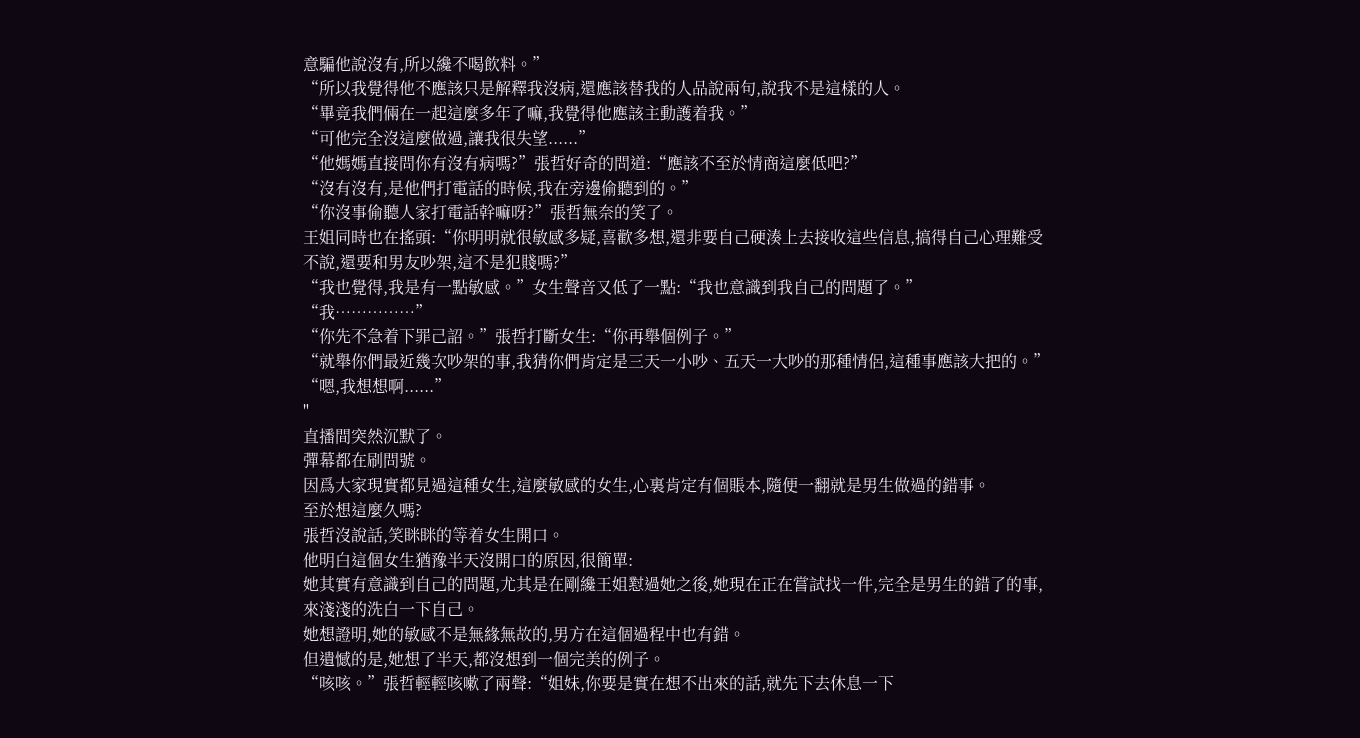意騙他說沒有,所以纔不喝飲料。”
“所以我覺得他不應該只是解釋我沒病,還應該替我的人品說兩句,說我不是這樣的人。
“畢竟我們倆在一起這麼多年了嘛,我覺得他應該主動護着我。”
“可他完全沒這麼做過,讓我很失望......”
“他媽媽直接問你有沒有病嗎?”張哲好奇的問道:“應該不至於情商這麼低吧?”
“沒有沒有,是他們打電話的時候,我在旁邊偷聽到的。”
“你沒事偷聽人家打電話幹嘛呀?”張哲無奈的笑了。
王姐同時也在搖頭:“你明明就很敏感多疑,喜歡多想,還非要自己硬湊上去接收這些信息,搞得自己心理難受不說,還要和男友吵架,這不是犯賤嗎?”
“我也覺得,我是有一點敏感。”女生聲音又低了一點:“我也意識到我自己的問題了。”
“我……………”
“你先不急着下罪己詔。”張哲打斷女生:“你再舉個例子。”
“就舉你們最近幾次吵架的事,我猜你們肯定是三天一小吵、五天一大吵的那種情侶,這種事應該大把的。”
“嗯,我想想啊......”
"
直播間突然沉默了。
彈幕都在刷問號。
因爲大家現實都見過這種女生,這麼敏感的女生,心裏肯定有個賬本,隨便一翻就是男生做過的錯事。
至於想這麼久嗎?
張哲沒說話,笑眯眯的等着女生開口。
他明白這個女生猶豫半天沒開口的原因,很簡單:
她其實有意識到自己的問題,尤其是在剛纔王姐懟過她之後,她現在正在嘗試找一件,完全是男生的錯了的事,來淺淺的洗白一下自己。
她想證明,她的敏感不是無緣無故的,男方在這個過程中也有錯。
但遺憾的是,她想了半天,都沒想到一個完美的例子。
“咳咳。”張哲輕輕咳嗽了兩聲:“姐妹,你要是實在想不出來的話,就先下去休息一下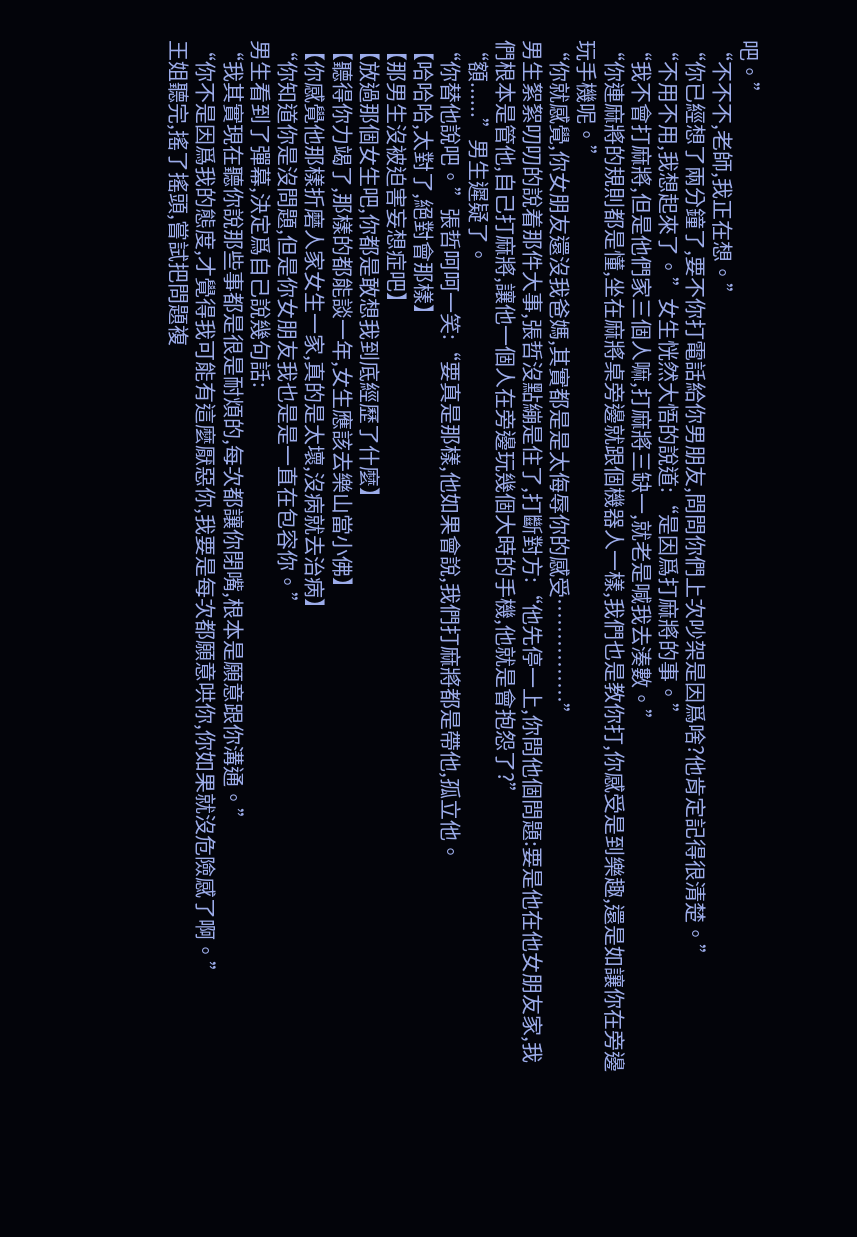吧。”
“不不不,老師,我正在想。”
“你已經想了兩分鐘了,要不你打電話給你男朋友,問問你們上次吵架是因爲啥?他肯定記得很清楚。”
“不用不用,我想起來了。”女生恍然大悟的說道:“是因爲打麻將的事。”
“我不會打麻將,但是他們家三個人嘛,打麻將三缺一,就老是喊我去湊數。”
“你連麻將的規則都是懂,坐在麻將桌旁邊就跟個機器人一樣,我們也是教你打,你感受是到樂趣,還是如讓你在旁邊玩手機呢。”
“你就感覺,你女朋友還沒我爸媽,其實都是是太侮辱你的感受……………”
男生絮絮叨叨的說着那件大事,張哲沒點繃是住了,打斷對方:“他先停一上,你問他個問題:要是他在他女朋友家,我們根本是管他,自己打麻將,讓他一個人在旁邊玩幾個大時的手機,他就是會抱怨了?”
“額......”男生遲疑了。
“你替他說吧。”張哲呵呵一笑:“要真是那樣,他如果會說,我們打麻將都是帶他,孤立他。
【哈哈哈,太對了,絕對會那樣】
【那男生沒被迫害妄想症吧】
【放過那個女生吧,你都是敢想我到底經歷了什麼】
【聽得你力竭了,那樣的都能談一年,女生應該去樂山當小佛】
【你感覺他那樣折磨人家女生一家,真的是太壞,沒病就去治病】
“你知道你是沒問題,但是你女朋友我也是是一直在包容你。”
男生看到了彈幕,決定爲自己說幾句話:
“我其實現在聽你說那些事都是很是耐煩的,每次都讓你閉嘴,根本是願意跟你溝通。”
“你不是因爲我的態度,才覺得我可能有這麼厭惡你,我要是每次都願意哄你,你如果就沒危險感了啊。”
王姐聽完,搖了搖頭,嘗試把問題複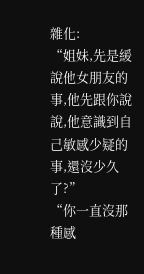雜化:
“姐妹,先是緩說他女朋友的事,他先跟你說說,他意識到自己敏感少疑的事,還沒少久了?”
“你一直沒那種感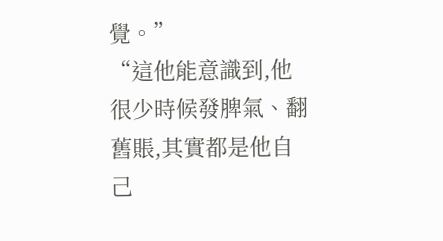覺。”
“這他能意識到,他很少時候發脾氣、翻舊賬,其實都是他自己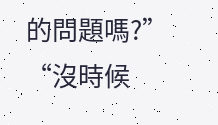的問題嗎?”
“沒時候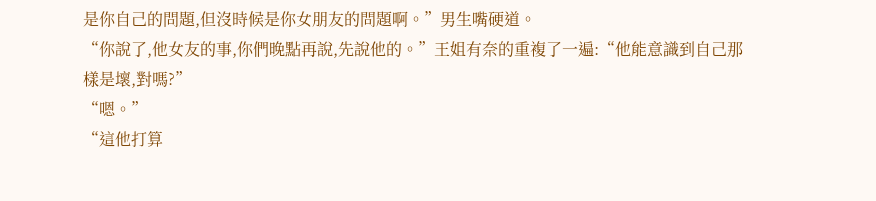是你自己的問題,但沒時候是你女朋友的問題啊。”男生嘴硬道。
“你說了,他女友的事,你們晚點再說,先說他的。”王姐有奈的重複了一遍:“他能意識到自己那樣是壞,對嗎?”
“嗯。”
“這他打算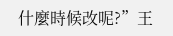什麼時候改呢?”王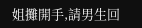姐攤開手,請男生回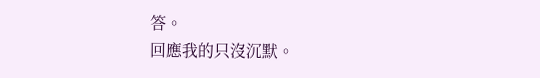答。
回應我的只沒沉默。